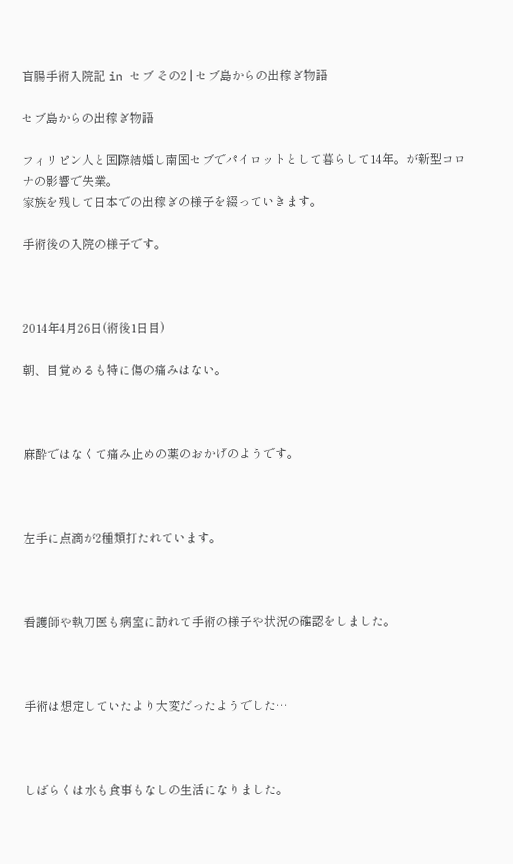盲腸手術入院記 in セブ その2 | セブ島からの出稼ぎ物語

セブ島からの出稼ぎ物語

フィリピン人と国際結婚し南国セブでパイロットとして暮らして14年。が新型コロナの影響で失業。
家族を残して日本での出稼ぎの様子を綴っていきます。

手術後の入院の様子です。



2014年4月26日(術後1日目)

朝、目覚めるも特に傷の痛みはない。



麻酔ではなくて痛み止めの薬のおかげのようです。



左手に点滴が2種類打たれています。



看護師や執刀医も病室に訪れて手術の様子や状況の確認をしました。



手術は想定していたより大変だったようでした…



しばらくは水も食事もなしの生活になりました。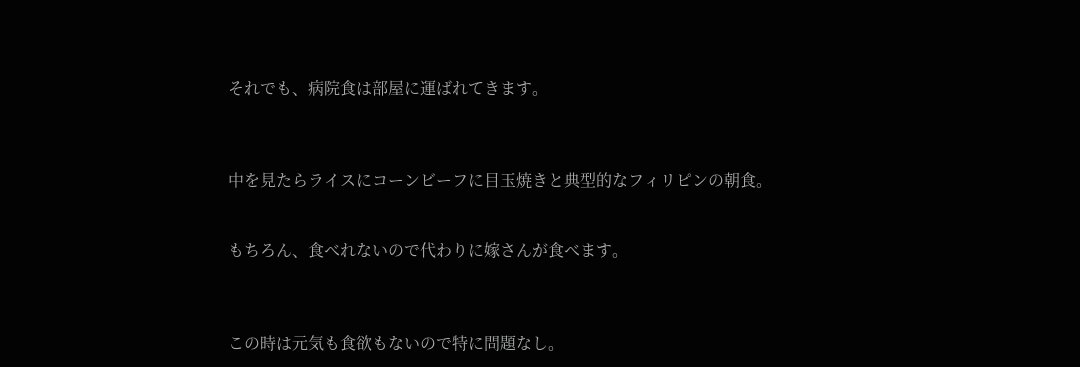それでも、病院食は部屋に運ばれてきます。



中を見たらライスにコーンビーフに目玉焼きと典型的なフィリピンの朝食。


もちろん、食べれないので代わりに嫁さんが食べます。



この時は元気も食欲もないので特に問題なし。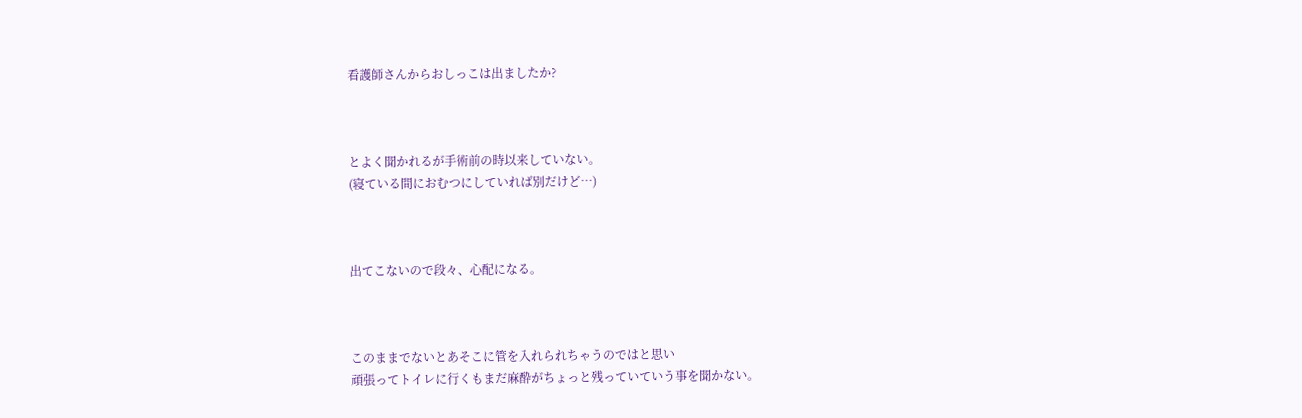看護師さんからおしっこは出ましたか?



とよく聞かれるが手術前の時以来していない。
(寝ている間におむつにしていれば別だけど…)



出てこないので段々、心配になる。



このままでないとあそこに管を入れられちゃうのではと思い
頑張ってトイレに行くもまだ麻酔がちょっと残っていていう事を聞かない。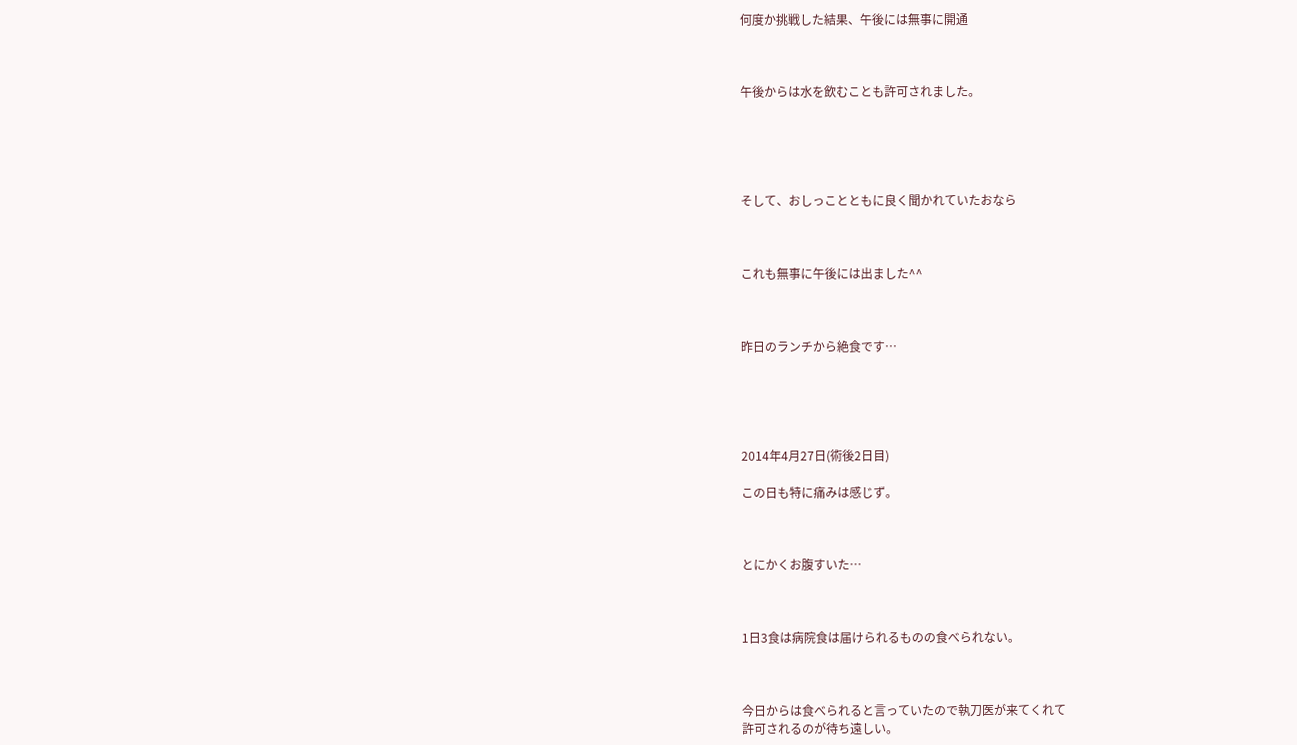何度か挑戦した結果、午後には無事に開通



午後からは水を飲むことも許可されました。





そして、おしっことともに良く聞かれていたおなら



これも無事に午後には出ました^^



昨日のランチから絶食です…





2014年4月27日(術後2日目)

この日も特に痛みは感じず。



とにかくお腹すいた…



1日3食は病院食は届けられるものの食べられない。



今日からは食べられると言っていたので執刀医が来てくれて
許可されるのが待ち遠しい。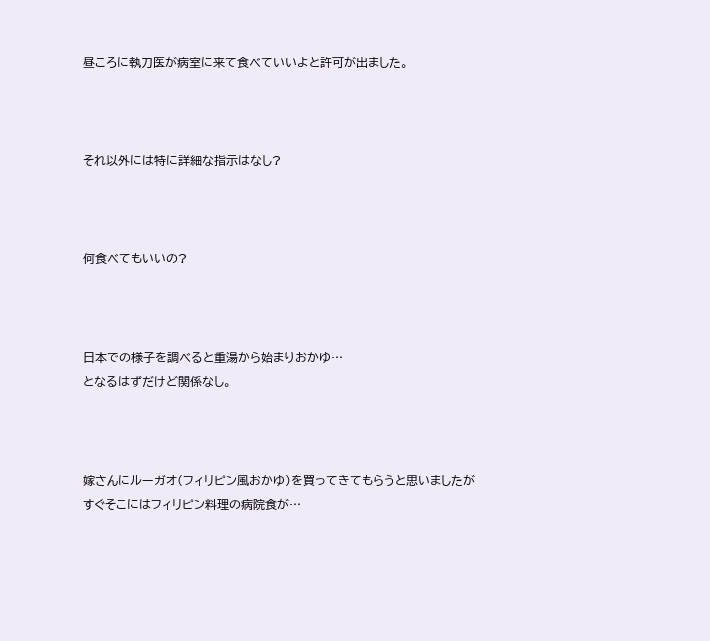昼ころに執刀医が病室に来て食べていいよと許可が出ました。



それ以外には特に詳細な指示はなし?



何食べてもいいの?



日本での様子を調べると重湯から始まりおかゆ…
となるはずだけど関係なし。



嫁さんにルーガオ(フィリピン風おかゆ)を買ってきてもらうと思いましたが
すぐそこにはフィリピン料理の病院食が…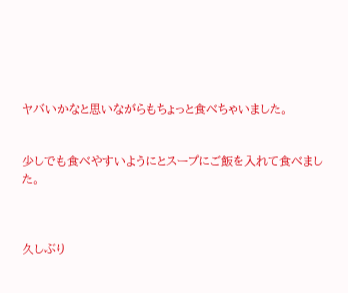ヤバいかなと思いながらもちょっと食べちゃいました。


少しでも食べやすいようにとスープにご飯を入れて食べました。



久しぶり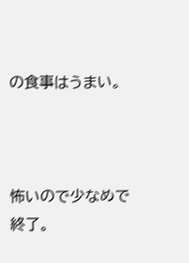の食事はうまい。



怖いので少なめで終了。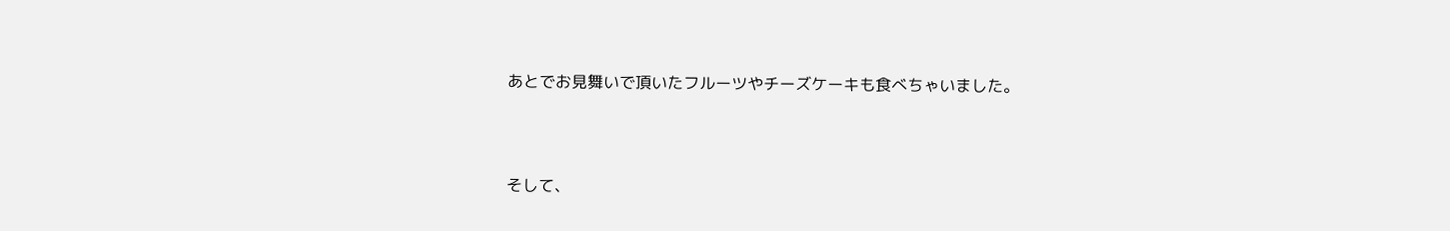あとでお見舞いで頂いたフルーツやチーズケーキも食べちゃいました。



そして、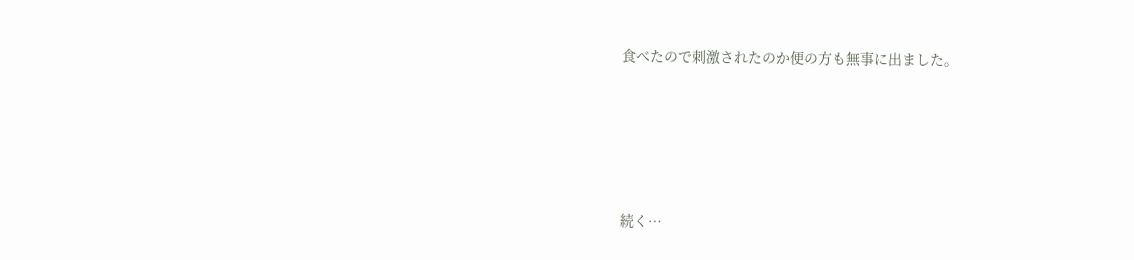食べたので刺激されたのか便の方も無事に出ました。






続く…